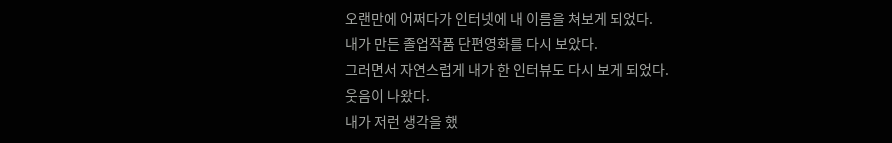오랜만에 어쩌다가 인터넷에 내 이름을 쳐보게 되었다.
내가 만든 졸업작품 단편영화를 다시 보았다.
그러면서 자연스럽게 내가 한 인터뷰도 다시 보게 되었다.
웃음이 나왔다.
내가 저런 생각을 했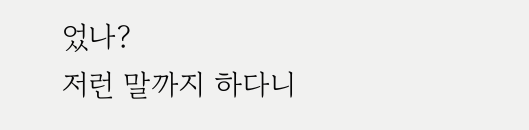었나?
저런 말까지 하다니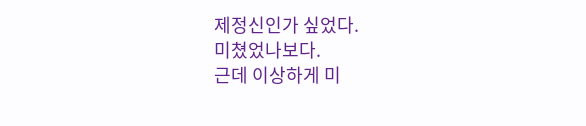제정신인가 싶었다.
미쳤었나보다.
근데 이상하게 미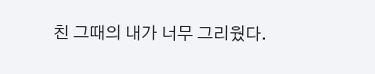친 그때의 내가 너무 그리웠다.